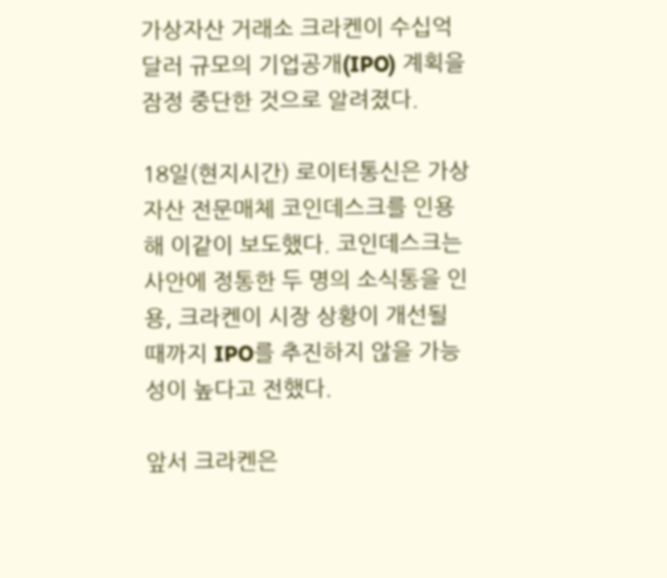가상자산 거래소 크라켄이 수십억 달러 규모의 기업공개(IPO) 계획을 잠정 중단한 것으로 알려졌다.

18일(현지시간) 로이터통신은 가상자산 전문매체 코인데스크를 인용해 이같이 보도했다. 코인데스크는 사안에 정통한 두 명의 소식통을 인용, 크라켄이 시장 상황이 개선될 때까지 IPO를 추진하지 않을 가능성이 높다고 전했다.

앞서 크라켄은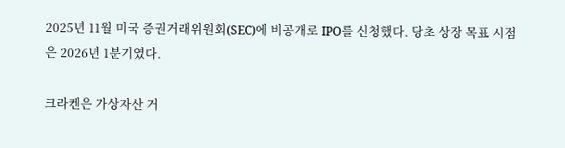2025년 11월 미국 증권거래위원회(SEC)에 비공개로 IPO를 신청했다. 당초 상장 목표 시점은 2026년 1분기였다.

크라켄은 가상자산 거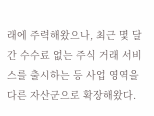래에 주력해왔으나, 최근 몇 달간 수수료 없는 주식 거래 서비스를 출시하는 등 사업 영역을 다른 자산군으로 확장해왔다.